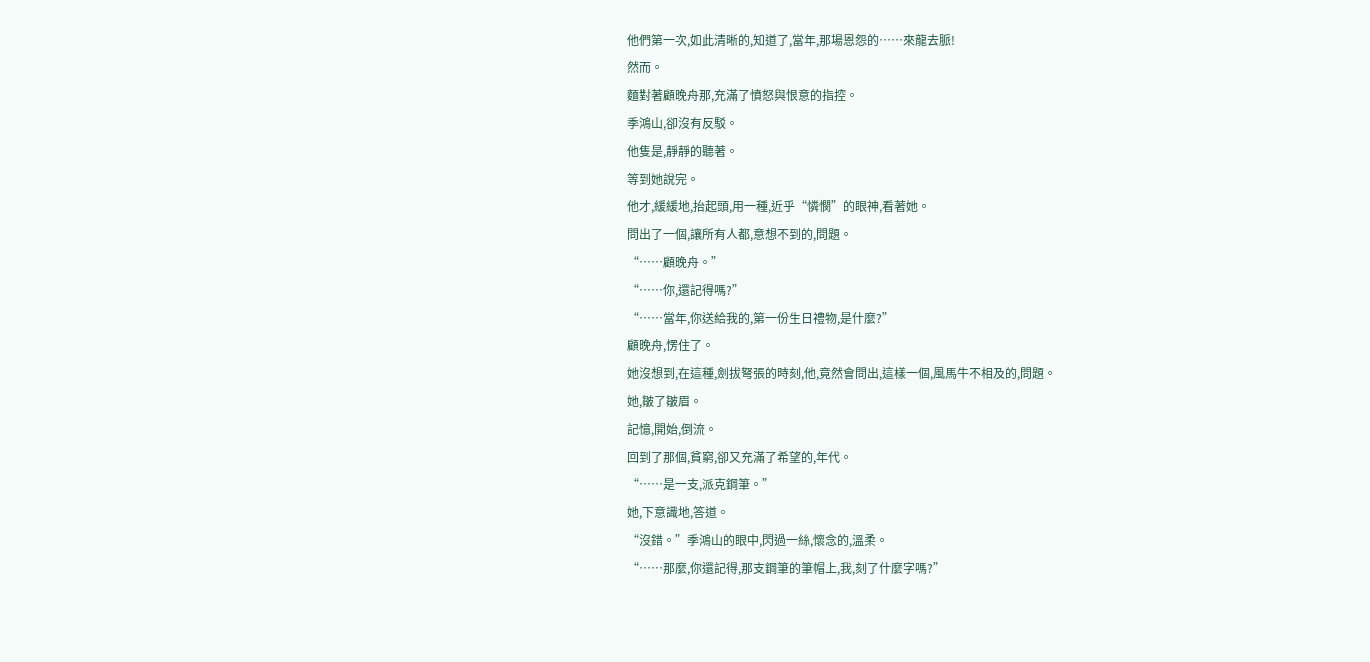他們第一次,如此清晰的,知道了,當年,那場恩怨的……來龍去脈!
然而。
麵對著顧晚舟那,充滿了憤怒與恨意的指控。
季鴻山,卻沒有反駁。
他隻是,靜靜的聽著。
等到她說完。
他才,緩緩地,抬起頭,用一種,近乎“憐憫”的眼神,看著她。
問出了一個,讓所有人都,意想不到的,問題。
“……顧晚舟。”
“……你,還記得嗎?”
“……當年,你送給我的,第一份生日禮物,是什麼?”
顧晚舟,愣住了。
她沒想到,在這種,劍拔弩張的時刻,他,竟然會問出,這樣一個,風馬牛不相及的,問題。
她,皺了皺眉。
記憶,開始,倒流。
回到了那個,貧窮,卻又充滿了希望的,年代。
“……是一支,派克鋼筆。”
她,下意識地,答道。
“沒錯。”季鴻山的眼中,閃過一絲,懷念的,溫柔。
“……那麼,你還記得,那支鋼筆的筆帽上,我,刻了什麼字嗎?”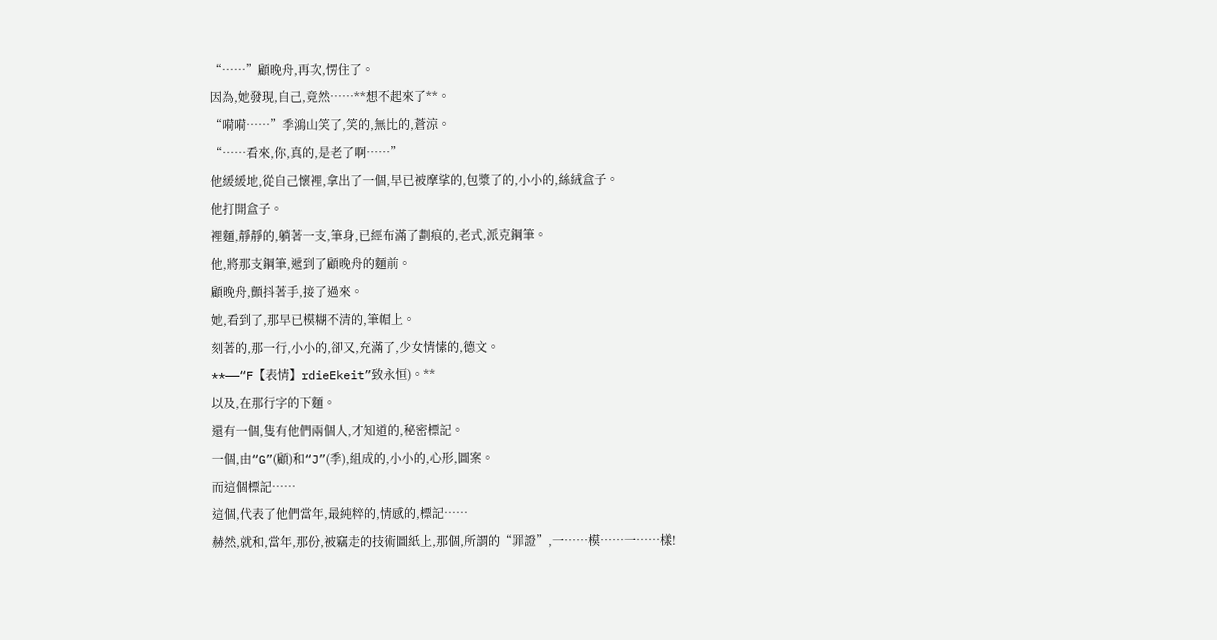“……”顧晚舟,再次,愣住了。
因為,她發現,自己,竟然……**想不起來了**。
“嗬嗬……”季鴻山笑了,笑的,無比的,蒼涼。
“……看來,你,真的,是老了啊……”
他緩緩地,從自己懷裡,拿出了一個,早已被摩挲的,包漿了的,小小的,絲絨盒子。
他打開盒子。
裡麵,靜靜的,躺著一支,筆身,已經布滿了劃痕的,老式,派克鋼筆。
他,將那支鋼筆,遞到了顧晚舟的麵前。
顧晚舟,顫抖著手,接了過來。
她,看到了,那早已模糊不清的,筆帽上。
刻著的,那一行,小小的,卻又,充滿了,少女情愫的,德文。
**——“F【表情】rdieEkeit”致永恒)。**
以及,在那行字的下麵。
還有一個,隻有他們兩個人,才知道的,秘密標記。
一個,由“G”(顧)和“J”(季),組成的,小小的,心形,圖案。
而這個標記……
這個,代表了他們當年,最純粹的,情感的,標記……
赫然,就和,當年,那份,被竊走的技術圖紙上,那個,所謂的“罪證”,一……模……一……樣!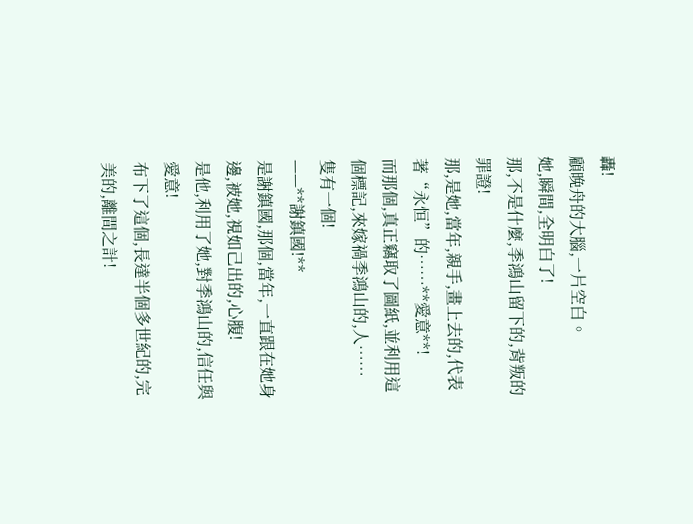轟!
顧晚舟的大腦,一片空白。
她,瞬間,全明白了!
那,不是什麼,季鴻山留下的,背叛的罪證!
那,是她,當年,親手,畫上去的,代表著“永恒”的……**愛意**!
而那個,真正竊取了圖紙,並利用這個標記,來嫁禍季鴻山的,人……
隻有一個!
——**謝鎮國!**
是謝鎮國,那個,當年,一直跟在她身邊,被她,視如己出的,心腹!
是他,利用了她,對季鴻山的,信任與愛意!
布下了這個,長達半個多世紀的,完美的,離間之計!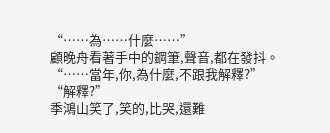“……為……什麼……”
顧晚舟看著手中的鋼筆,聲音,都在發抖。
“……當年,你,為什麼,不跟我解釋?”
“解釋?”
季鴻山笑了,笑的,比哭,還難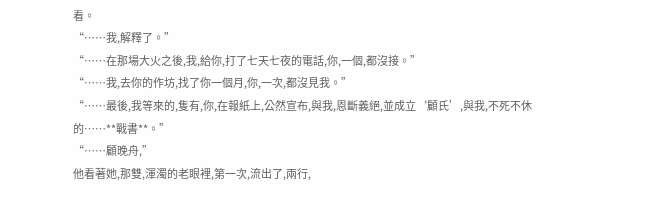看。
“……我,解釋了。”
“……在那場大火之後,我,給你,打了七天七夜的電話,你,一個,都沒接。”
“……我,去你的作坊,找了你一個月,你,一次,都沒見我。”
“……最後,我等來的,隻有,你,在報紙上,公然宣布,與我,恩斷義絕,並成立‘顧氏’,與我,不死不休的……**戰書**。”
“……顧晚舟,”
他看著她,那雙,渾濁的老眼裡,第一次,流出了,兩行,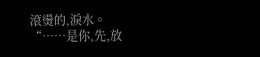滾燙的,淚水。
“……是你,先,放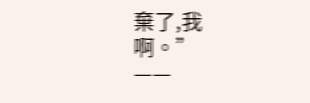棄了,我啊。”
——